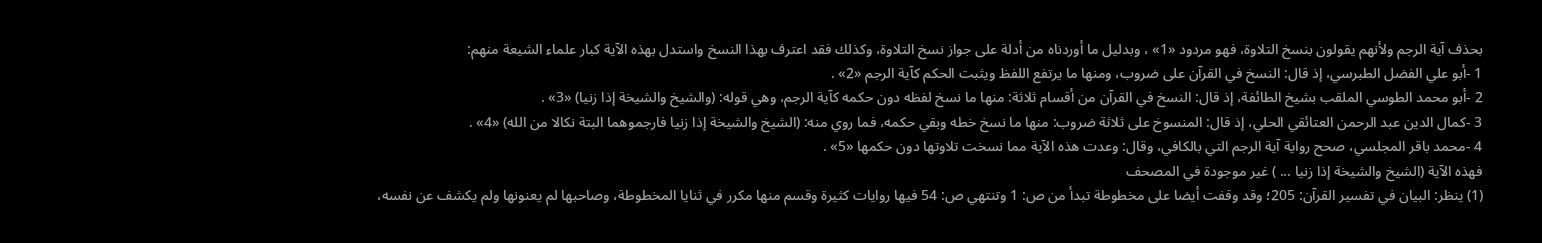بحذف آية الرجم ولأنهم يقولون بنسخ التلاوة، فهو مردود «1» ، وبدليل ما أوردناه من أدلة على جواز نسخ التلاوة، وكذلك فقد اعترف بهذا النسخ واستدل بهذه الآية كبار علماء الشيعة منهم:
1 -أبو علي الفضل الطبرسي، إذ قال: النسخ في القرآن على ضروب، ومنها ما يرتفع اللفظ ويثبت الحكم كآية الرجم «2» .
2 -أبو محمد الطوسي الملقب بشيخ الطائفة، إذ قال: النسخ في القرآن من أقسام ثلاثة: منها ما نسخ لفظه دون حكمه كآية الرجم، وهي قوله: (والشيخ والشيخة إذا زنيا) «3» .
3 -كمال الدين عبد الرحمن العتائقي الحلي، إذ قال: المنسوخ على ثلاثة ضروب: منها ما نسخ خطه وبقي حكمه، فما روي منه: (الشيخ والشيخة إذا زنيا فارجموهما البتة نكالا من الله) «4» .
4 -محمد باقر المجلسي، صحح رواية آية الرجم التي بالكافي، وقال: وعدت هذه الآية مما نسخت تلاوتها دون حكمها «5» .
فهذه الآية (الشيخ والشيخة إذا زنيا ... ) غير موجودة في المصحف
(1) ينظر: البيان في تفسير القرآن: 205؛ وقد وقفت أيضا على مخطوطة تبدأ من ص: 1 وتنتهي ص: 54 فيها روايات كثيرة وقسم منها مكرر في ثنايا المخطوطة، وصاحبها لم يعنونها ولم يكشف عن نفسه،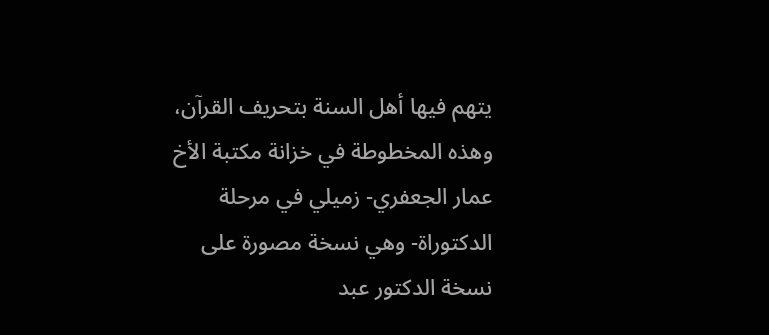يتهم فيها أهل السنة بتحريف القرآن، وهذه المخطوطة في خزانة مكتبة الأخ عمار الجعفري- زميلي في مرحلة الدكتوراة- وهي نسخة مصورة على نسخة الدكتور عبد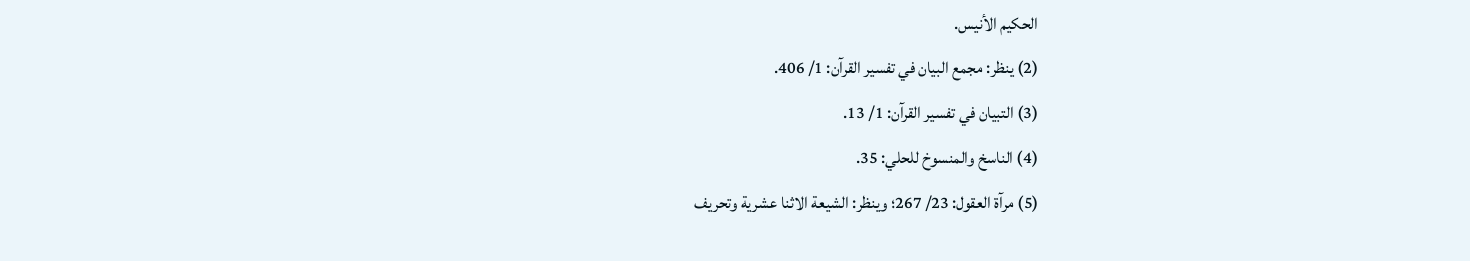الحكيم الأنيس.
(2) ينظر: مجمع البيان في تفسير القرآن: 1/ 406.
(3) التبيان في تفسير القرآن: 1/ 13.
(4) الناسخ والمنسوخ للحلي: 35.
(5) مرآة العقول: 23/ 267؛ وينظر: الشيعة الاثنا عشرية وتحريف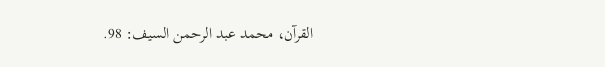القرآن، محمد عبد الرحمن السيف: 98.